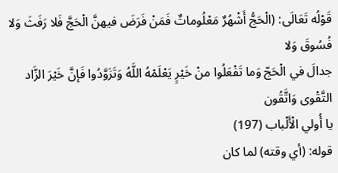قَوْلُه تَعَالَى: (الْحَجُّ أَشْهُرٌ مَعْلُوماتٌ فَمَنْ فَرَضَ فيهنَّ الْحَجَّ فَلا رَفَثَ وَلا فُسُوقَ وَلا
جدالَ في الْحَجّ وَما تَفْعَلُوا منْ خَيْرٍ يَعْلَمْهُ اللَّهُ وَتَزَوَّدُوا فَإنَّ خَيْرَ الزَّاد التَّقْوى وَاتَّقُون
يا أُولي الْأَلْباب (197)
قوله: (أي وقته) لما كان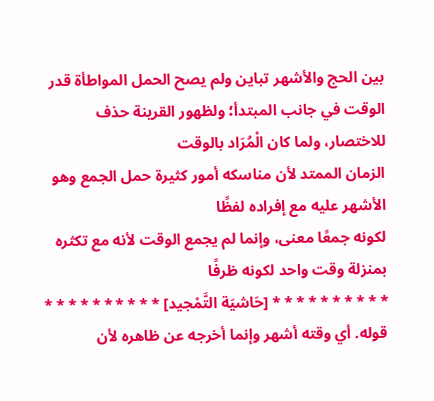بين الحج والأشهر تباين ولم يصح الحمل المواطأة قدر
الوقت في جانب المبتدأ؛ ولظهور القرينة حذف للاختصار، ولما كان الْمُرَاد بالوقت
الزمان الممتد لأن مناسكه أمور كثيرة حمل الجمع وهو الأشهر عليه مع إفراده لفظًا
لكونه جمعًا معنى، وإنما لم يجمع الوقت لأنه مع تكثره بمنزلة وقت واحد لكونه ظرفًا
* * * * * * * * * * [حَاشيَة التَّمْجيد] * * * * * * * * * *
قوله. أي وقته أشهر وإنما أخرجه عن ظاهره لأن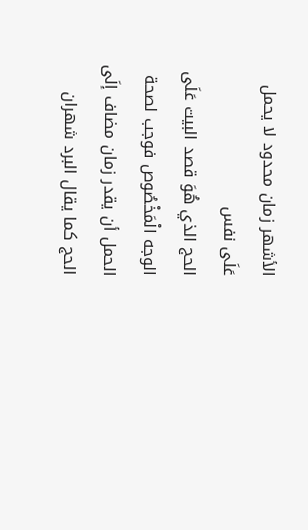الأشهر زمان محدود لا يحمل عَلَى نفس
الحج الذي هُوَ قصد البيت عَلَى الوجه الْمَخْصُوص فوجب لصحة الحمل أن يقدر زمان مضاف إلَى
الحج كما يقال البرد شهران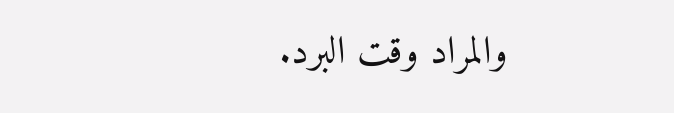والمراد وقت البرد.